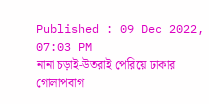Published : 09 Dec 2022, 07:03 PM
নানা চড়াই-উতরাই পেরিয়ে ঢাকার গোলাপবাগ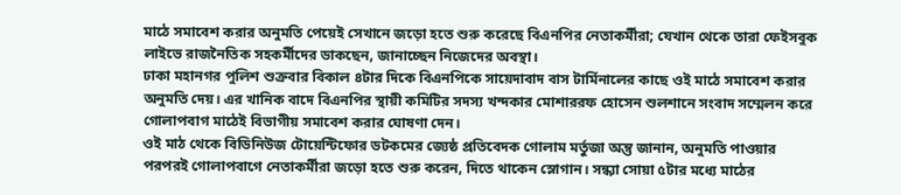মাঠে সমাবেশ করার অনুমতি পেয়েই সেখানে জড়ো হতে শুরু করেছে বিএনপির নেতাকর্মীরা; যেখান থেকে তারা ফেইসবুক লাইভে রাজনৈতিক সহকর্মীদের ডাকছেন, জানাচ্ছেন নিজেদের অবস্থা।
ঢাকা মহানগর পুলিশ শুক্রবার বিকাল ৪টার দিকে বিএনপিকে সায়েদাবাদ বাস টার্মিনালের কাছে ওই মাঠে সমাবেশ করার অনুমতি দেয়। এর খানিক বাদে বিএনপির স্থায়ী কমিটির সদস্য খন্দকার মোশাররফ হোসেন শুলশানে সংবাদ সম্মেলন করে গোলাপবাগ মাঠেই বিভাগীয় সমাবেশ করার ঘোষণা দেন।
ওই মাঠ থেকে বিডিনিউজ টোয়েন্টিফোর ডটকমের জ্যেষ্ঠ প্রতিবেদক গোলাম মর্তুজা অন্তু জানান, অনুমতি পাওয়ার পরপরই গোলাপবাগে নেতাকর্মীরা জড়ো হতে শুরু করেন, দিতে থাকেন স্লোগান। সন্ধ্যা সোয়া ৫টার মধ্যে মাঠের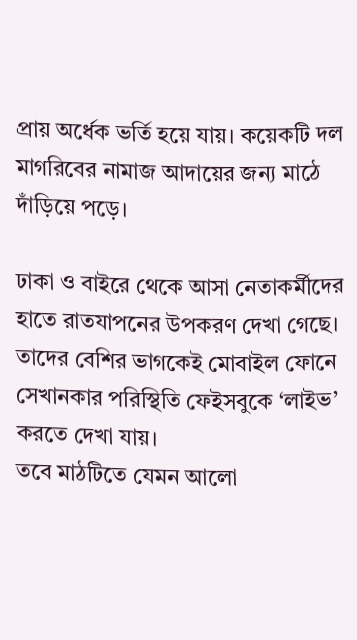প্রায় অর্ধেক ভর্তি হয়ে যায়। কয়েকটি দল মাগরিবের নামাজ আদায়ের জন্য মাঠে দাঁড়িয়ে পড়ে।

ঢাকা ও বাইরে থেকে আসা নেতাকর্মীদের হাতে রাতযাপনের উপকরণ দেখা গেছে। তাদের বেশির ভাগকেই মোবাইল ফোনে সেখানকার পরিস্থিতি ফেইসবুকে ‘লাইভ’ করতে দেখা যায়।
তবে মাঠটিতে যেমন আলো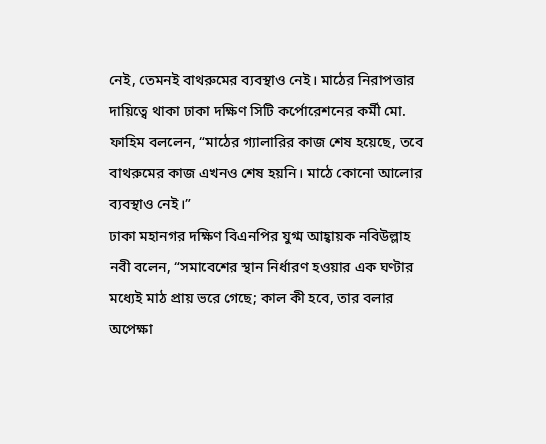নেই, তেমনই বাথরুমের ব্যবস্থাও নেই। মাঠের নিরাপত্তার দায়িত্বে থাকা ঢাকা দক্ষিণ সিটি কর্পোরেশনের কর্মী মো. ফাহিম বললেন, “মাঠের গ্যালারির কাজ শেষ হয়েছে, তবে বাথরুমের কাজ এখনও শেষ হয়নি। মাঠে কোনো আলোর ব্যবস্থাও নেই।”
ঢাকা মহানগর দক্ষিণ বিএনপির যুগ্ম আহ্বায়ক নবিউল্লাহ নবী বলেন, “সমাবেশের স্থান নির্ধারণ হওয়ার এক ঘণ্টার মধ্যেই মাঠ প্রায় ভরে গেছে; কাল কী হবে, তার বলার অপেক্ষা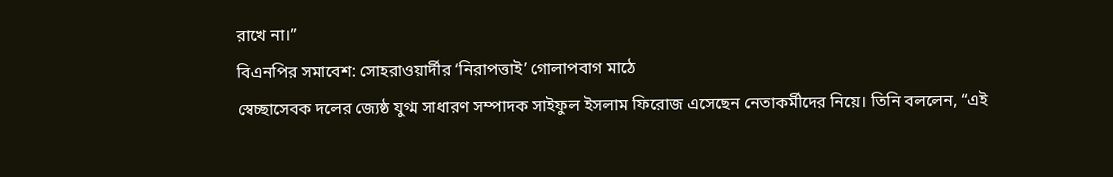রাখে না।”
বিএনপির সমাবেশ: সোহরাওয়ার্দীর ‘নিরাপত্তাই’ গোলাপবাগ মাঠে
স্বেচ্ছাসেবক দলের জ্যেষ্ঠ যুগ্ম সাধারণ সম্পাদক সাইফুল ইসলাম ফিরোজ এসেছেন নেতাকর্মীদের নিয়ে। তিনি বললেন, “এই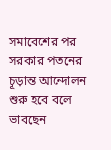সমাবেশের পর সরকার পতনের চূড়ান্ত আন্দোলন শুরু হবে বলে ভাবছেন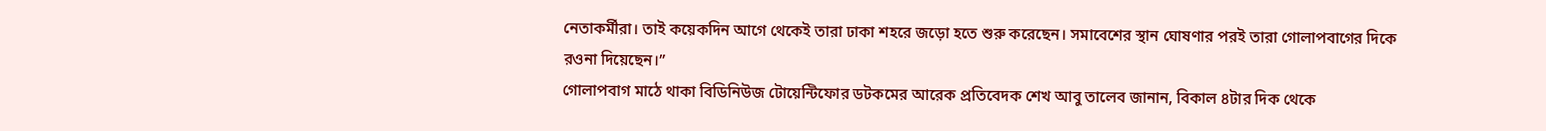নেতাকর্মীরা। তাই কয়েকদিন আগে থেকেই তারা ঢাকা শহরে জড়ো হতে শুরু করেছেন। সমাবেশের স্থান ঘোষণার পরই তারা গোলাপবাগের দিকে রওনা দিয়েছেন।”
গোলাপবাগ মাঠে থাকা বিডিনিউজ টোয়েন্টিফোর ডটকমের আরেক প্রতিবেদক শেখ আবু তালেব জানান, বিকাল ৪টার দিক থেকে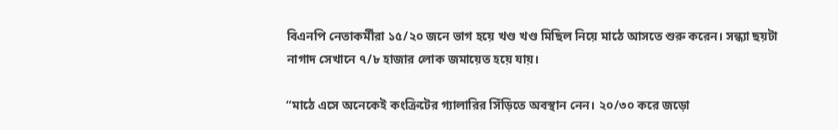বিএনপি নেতাকর্মীরা ১৫/২০ জনে ভাগ হয়ে খণ্ড খণ্ড মিছিল নিয়ে মাঠে আসতে শুরু করেন। সন্ধ্যা ছয়টা নাগাদ সেখানে ৭/৮ হাজার লোক জমায়েত হয়ে যায়।

“মাঠে এসে অনেকেই কংক্রিটের গ্যালারির সিঁড়িতে অবস্থান নেন। ২০/৩০ করে জড়ো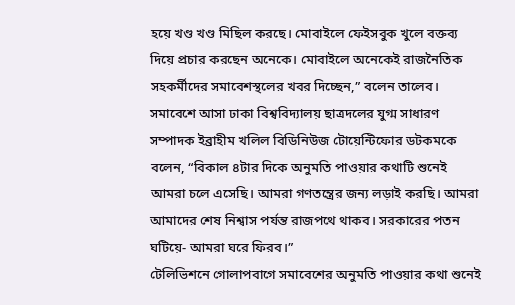হয়ে খণ্ড খণ্ড মিছিল করছে। মোবাইলে ফেইসবুক খুলে বক্তব্য দিয়ে প্রচার করছেন অনেকে। মোবাইলে অনেকেই রাজনৈতিক সহকর্মীদের সমাবেশস্থলের খবর দিচ্ছেন,” বলেন তালেব।
সমাবেশে আসা ঢাকা বিশ্ববিদ্যালয় ছাত্রদলের যুগ্ম সাধারণ সম্পাদক ইব্রাহীম খলিল বিডিনিউজ টোয়েন্টিফোর ডটকমকে বলেন, “বিকাল ৪টার দিকে অনুমতি পাওয়ার কথাটি শুনেই আমরা চলে এসেছি। আমরা গণতন্ত্রের জন্য লড়াই করছি। আমরা আমাদের শেষ নিশ্বাস পর্যন্ত রাজপথে থাকব। সরকারের পতন ঘটিয়ে- আমরা ঘরে ফিরব।”
টেলিভিশনে গোলাপবাগে সমাবেশের অনুমতি পাওয়ার কথা শুনেই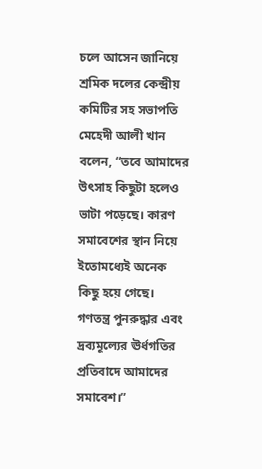চলে আসেন জানিয়ে শ্রমিক দলের কেন্দ্রীয় কমিটির সহ সভাপতি মেহেদী আলী খান বলেন, “তবে আমাদের উৎসাহ কিছুটা হলেও ভাটা পড়েছে। কারণ সমাবেশের স্থান নিয়ে ইতোমধ্যেই অনেক কিছু হয়ে গেছে। গণতন্ত্র পুনরুদ্ধার এবং দ্রব্যমূল্যের ঊর্ধগতির প্রতিবাদে আমাদের সমাবেশ।”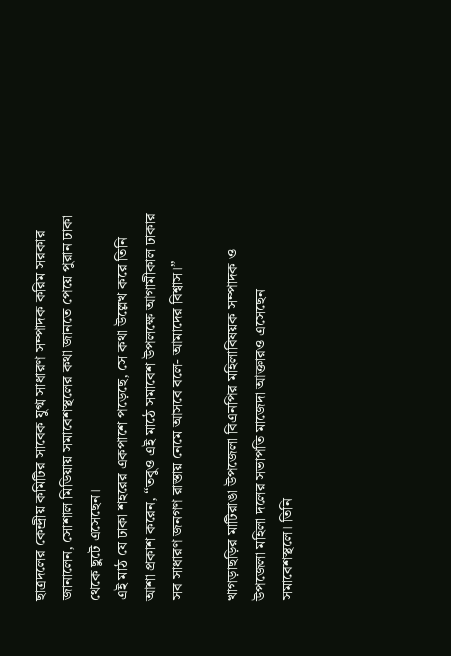ছাত্রদলের কেন্দ্রীয় কমিটির সাবেক যুগ্ম সাধারণ সম্পাদক করিম সরকার জানালেন, সোশাল মিডিয়ায় সমাবেশস্থলের কথা জানতে পেয়ে পুরান ঢাকা থেকে ছুটে এসেছেন।
এই মাঠ যে ঢাকা শহরের একপাশে পড়েছে, সে কথা উল্লেখ করে তিনি আশা প্রকাশ করেন, “তবুও এই মাঠে সমাবেশ উপলক্ষে আগামীকাল ঢাকার সব সাধারণ জনগণ রাস্তায় নেমে আসবে বলে- আমাদের বিশ্বাস।”

খাগড়াছড়ির মাটিরাঙা উপজেলা বিএনপির মহিলাবিষয়ক সম্পাদক ও উপজেলা মহিলা দলের সভাপতি মাজেদা আক্তারও এসেছেন সমাবেশস্থলে। তিনি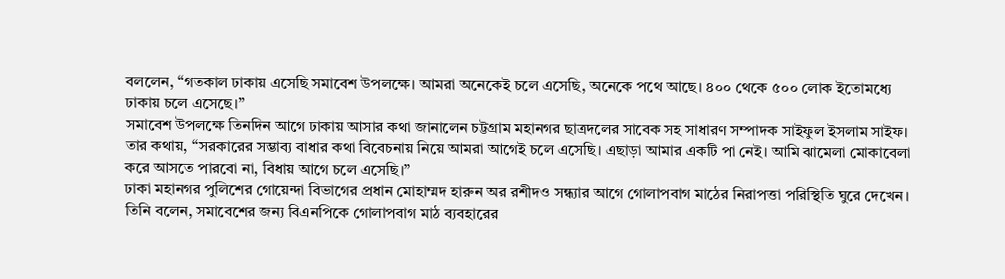বললেন, “গতকাল ঢাকায় এসেছি সমাবেশ উপলক্ষে। আমরা অনেকেই চলে এসেছি, অনেকে পথে আছে। ৪০০ থেকে ৫০০ লোক ইতোমধ্যে ঢাকায় চলে এসেছে।”
সমাবেশ উপলক্ষে তিনদিন আগে ঢাকায় আসার কথা জানালেন চট্টগ্রাম মহানগর ছাত্রদলের সাবেক সহ সাধারণ সম্পাদক সাইফুল ইসলাম সাইফ।
তার কথায়, “সরকারের সম্ভাব্য বাধার কথা বিবেচনায় নিয়ে আমরা আগেই চলে এসেছি। এছাড়া আমার একটি পা নেই। আমি ঝামেলা মোকাবেলা করে আসতে পারবো না, বিধায় আগে চলে এসেছি।”
ঢাকা মহানগর পুলিশের গোয়েন্দা বিভাগের প্রধান মোহাম্মদ হারুন অর রশীদও সন্ধ্যার আগে গোলাপবাগ মাঠের নিরাপত্তা পরিস্থিতি ঘুরে দেখেন।
তিনি বলেন, সমাবেশের জন্য বিএনপিকে গোলাপবাগ মাঠ ব্যবহারের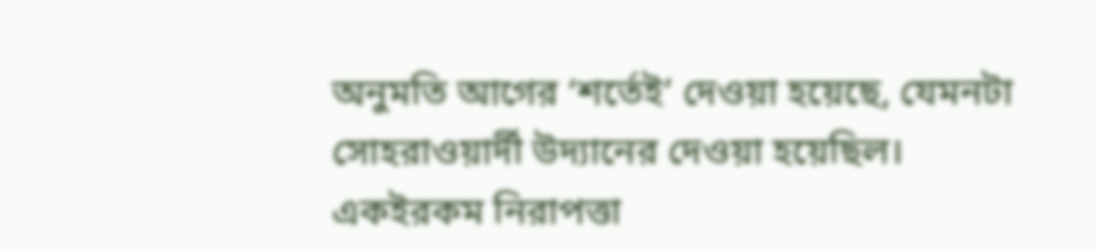অনুমতি আগের ‘শর্তেই’ দেওয়া হয়েছে, যেমনটা সোহরাওয়ার্দী উদ্যানের দেওয়া হয়েছিল। একইরকম নিরাপত্তা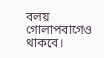বলয় গোলাপবাগেও থাকবে।